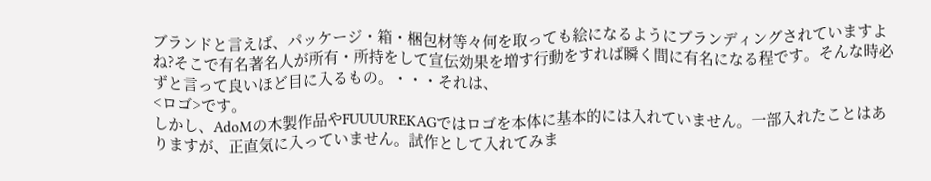ブランドと言えば、パッケージ・箱・梱包材等々何を取っても絵になるようにブランディングされていますよね?そこで有名著名人が所有・所持をして宣伝効果を増す行動をすれば瞬く間に有名になる程です。そんな時必ずと言って良いほど目に入るもの。・・・それは、
<ロゴ>です。
しかし、AdoMの木製作品やFUUUUREKAGではロゴを本体に基本的には入れていません。一部入れたことはありますが、正直気に入っていません。試作として入れてみま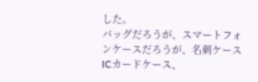した。
バッグだろうが、スマートフォンケースだろうが、名刺ケースICカードケース、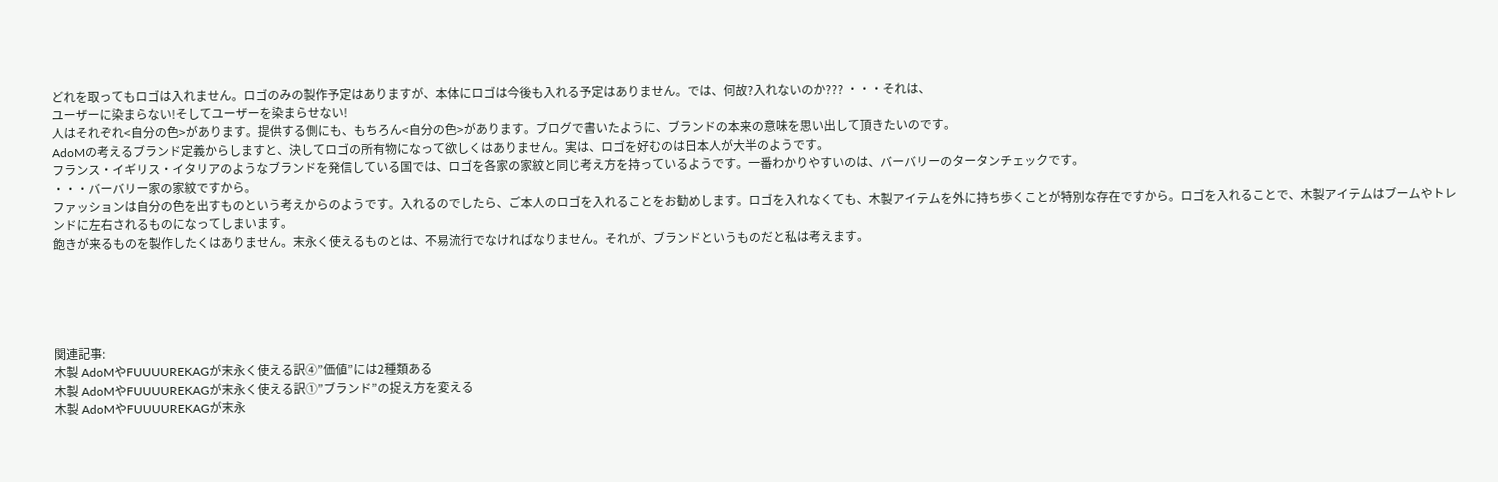どれを取ってもロゴは入れません。ロゴのみの製作予定はありますが、本体にロゴは今後も入れる予定はありません。では、何故?入れないのか??? ・・・それは、
ユーザーに染まらない!そしてユーザーを染まらせない!
人はそれぞれ<自分の色>があります。提供する側にも、もちろん<自分の色>があります。ブログで書いたように、ブランドの本来の意味を思い出して頂きたいのです。
AdoMの考えるブランド定義からしますと、決してロゴの所有物になって欲しくはありません。実は、ロゴを好むのは日本人が大半のようです。
フランス・イギリス・イタリアのようなブランドを発信している国では、ロゴを各家の家紋と同じ考え方を持っているようです。一番わかりやすいのは、バーバリーのタータンチェックです。
・・・バーバリー家の家紋ですから。
ファッションは自分の色を出すものという考えからのようです。入れるのでしたら、ご本人のロゴを入れることをお勧めします。ロゴを入れなくても、木製アイテムを外に持ち歩くことが特別な存在ですから。ロゴを入れることで、木製アイテムはブームやトレンドに左右されるものになってしまいます。
飽きが来るものを製作したくはありません。末永く使えるものとは、不易流行でなければなりません。それが、ブランドというものだと私は考えます。





関連記事:
木製 AdoMやFUUUUREKAGが末永く使える訳④”価値”には2種類ある
木製 AdoMやFUUUUREKAGが末永く使える訳①”ブランド”の捉え方を変える
木製 AdoMやFUUUUREKAGが末永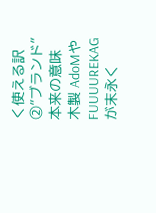く使える訳②”ブランド”本来の意味
木製 AdoMやFUUUUREKAGが末永く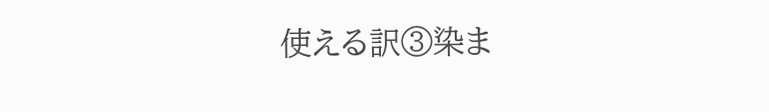使える訳③染ま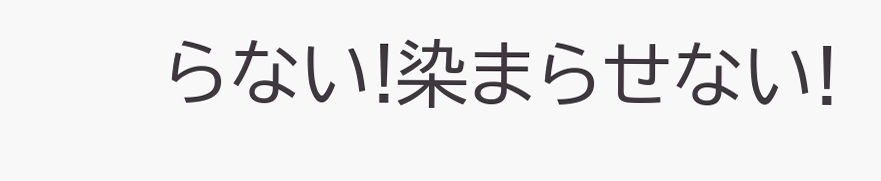らない!染まらせない!